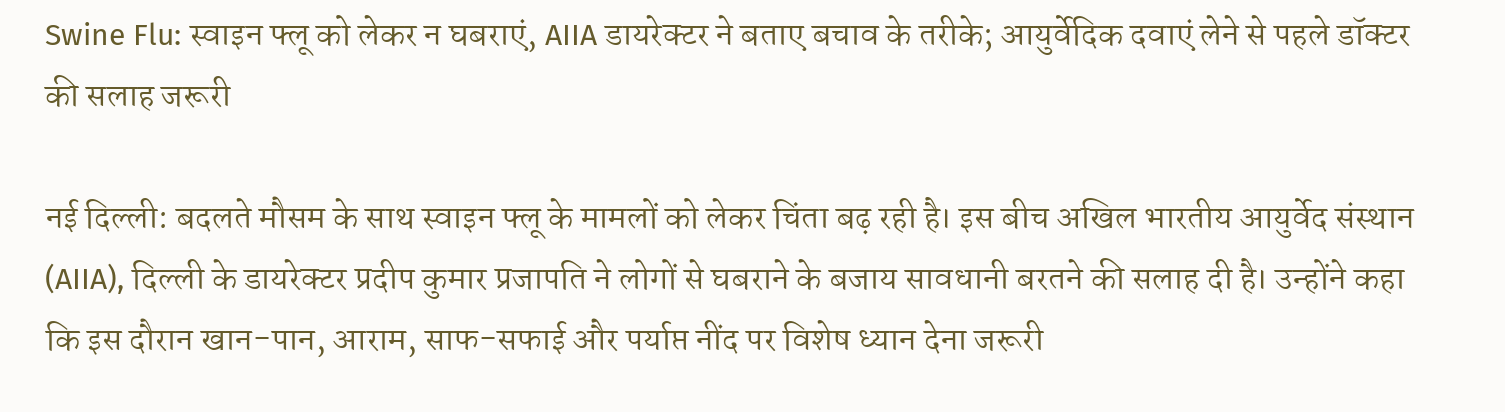Swine Flu: स्वाइन फ्लू को लेकर न घबराएं, AIIA डायरेक्टर ने बताए बचाव के तरीके; आयुर्वेदिक दवाएं लेने से पहले डॉक्टर की सलाह जरूरी

नई दिल्ली: बदलते मौसम के साथ स्वाइन फ्लू के मामलों को लेकर चिंता बढ़ रही है। इस बीच अखिल भारतीय आयुर्वेद संस्थान (AIIA), दिल्ली के डायरेक्टर प्रदीप कुमार प्रजापति ने लोगों से घबराने के बजाय सावधानी बरतने की सलाह दी है। उन्होंने कहा कि इस दौरान खान-पान, आराम, साफ-सफाई और पर्याप्त नींद पर विशेष ध्यान देना जरूरी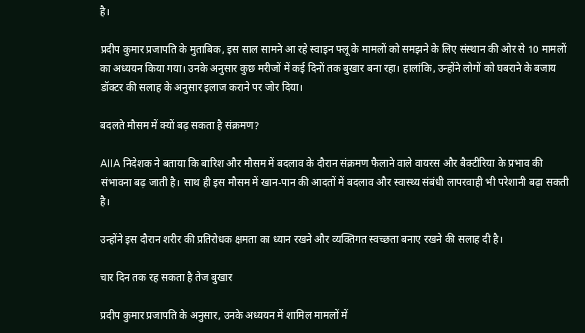है।

प्रदीप कुमार प्रजापति के मुताबिक, इस साल सामने आ रहे स्वाइन फ्लू के मामलों को समझने के लिए संस्थान की ओर से 10 मामलों का अध्ययन किया गया। उनके अनुसार कुछ मरीजों में कई दिनों तक बुखार बना रहा। हालांकि, उन्होंने लोगों को घबराने के बजाय डॉक्टर की सलाह के अनुसार इलाज कराने पर जोर दिया।

बदलते मौसम में क्यों बढ़ सकता है संक्रमण?

AIIA निदेशक ने बताया कि बारिश और मौसम में बदलाव के दौरान संक्रमण फैलाने वाले वायरस और बैक्टीरिया के प्रभाव की संभावना बढ़ जाती है। साथ ही इस मौसम में खान-पान की आदतों में बदलाव और स्वास्थ्य संबंधी लापरवाही भी परेशानी बढ़ा सकती है।

उन्होंने इस दौरान शरीर की प्रतिरोधक क्षमता का ध्यान रखने और व्यक्तिगत स्वच्छता बनाए रखने की सलाह दी है।

चार दिन तक रह सकता है तेज बुखार

प्रदीप कुमार प्रजापति के अनुसार, उनके अध्ययन में शामिल मामलों में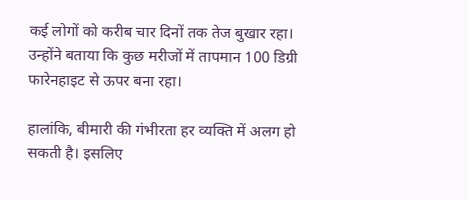कई लोगों को करीब चार दिनों तक तेज बुखार रहा। उन्होंने बताया कि कुछ मरीजों में तापमान 100 डिग्री फारेनहाइट से ऊपर बना रहा।

हालांकि, बीमारी की गंभीरता हर व्यक्ति में अलग हो सकती है। इसलिए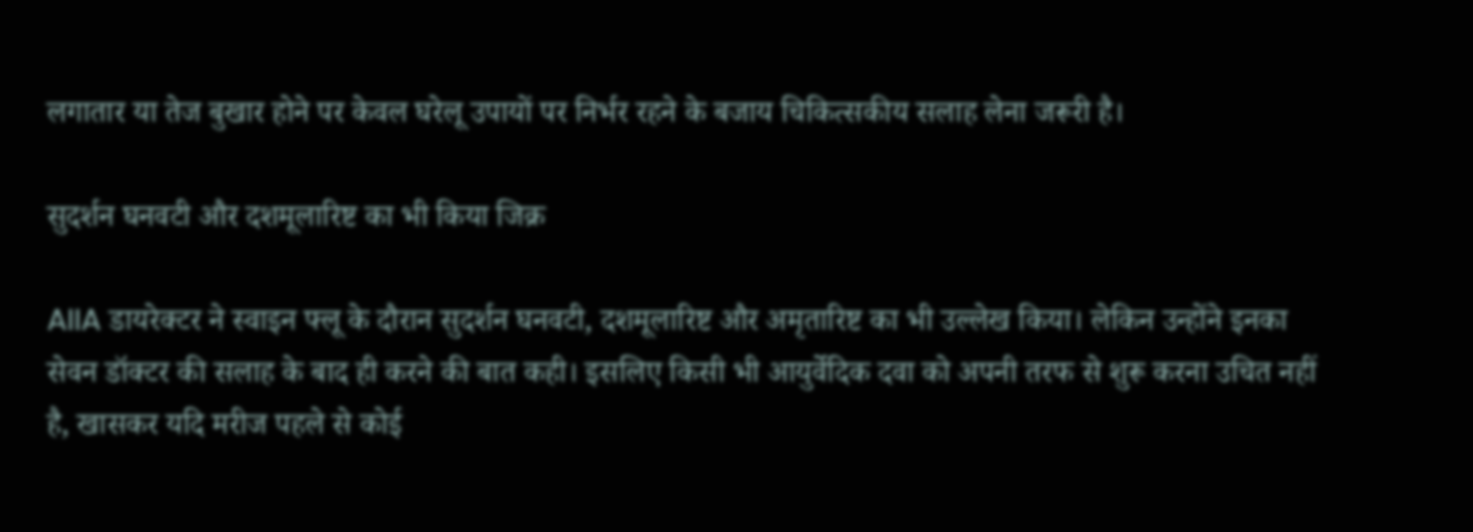लगातार या तेज बुखार होने पर केवल घरेलू उपायों पर निर्भर रहने के बजाय चिकित्सकीय सलाह लेना जरूरी है।

सुदर्शन घनवटी और दशमूलारिष्ट का भी किया जिक्र

AIIA डायरेक्टर ने स्वाइन फ्लू के दौरान सुदर्शन घनवटी, दशमूलारिष्ट और अमृतारिष्ट का भी उल्लेख किया। लेकिन उन्होंने इनका सेवन डॉक्टर की सलाह के बाद ही करने की बात कही। इसलिए किसी भी आयुर्वेदिक दवा को अपनी तरफ से शुरू करना उचित नहीं है, खासकर यदि मरीज पहले से कोई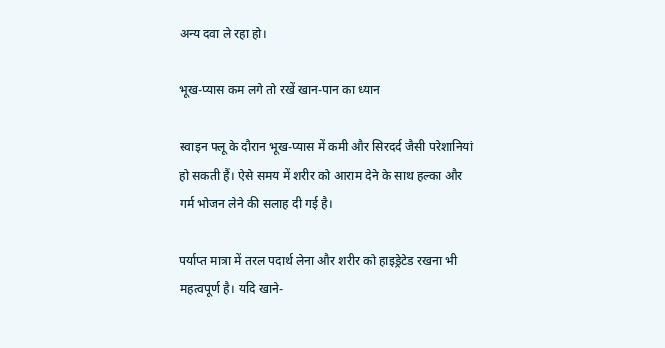अन्य दवा ले रहा हो।

भूख-प्यास कम लगे तो रखें खान-पान का ध्यान

स्वाइन फ्लू के दौरान भूख-प्यास में कमी और सिरदर्द जैसी परेशानियां हो सकती हैं। ऐसे समय में शरीर को आराम देने के साथ हल्का और गर्म भोजन लेने की सलाह दी गई है।

पर्याप्त मात्रा में तरल पदार्थ लेना और शरीर को हाइड्रेटेड रखना भी महत्वपूर्ण है। यदि खाने-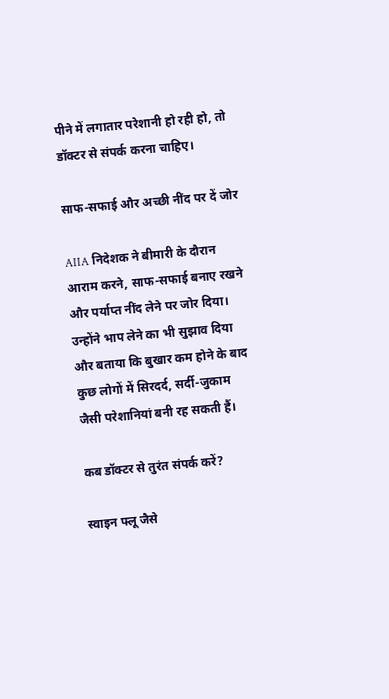पीने में लगातार परेशानी हो रही हो, तो डॉक्टर से संपर्क करना चाहिए।

साफ-सफाई और अच्छी नींद पर दें जोर

AIIA निदेशक ने बीमारी के दौरान आराम करने, साफ-सफाई बनाए रखने और पर्याप्त नींद लेने पर जोर दिया। उन्होंने भाप लेने का भी सुझाव दिया और बताया कि बुखार कम होने के बाद कुछ लोगों में सिरदर्द, सर्दी-जुकाम जैसी परेशानियां बनी रह सकती हैं।

कब डॉक्टर से तुरंत संपर्क करें?

स्वाइन फ्लू जैसे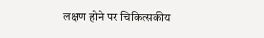लक्षण होने पर चिकित्सकीय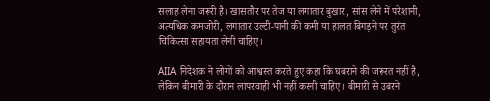सलाह लेना जरूरी है। खासतौर पर तेज या लगातार बुखार, सांस लेने में परेशानी, अत्यधिक कमजोरी, लगातार उल्टी-पानी की कमी या हालत बिगड़ने पर तुरंत चिकित्सा सहायता लेनी चाहिए।

AIIA निदेशक ने लोगों को आश्वस्त करते हुए कहा कि घबराने की जरूरत नहीं है, लेकिन बीमारी के दौरान लापरवाही भी नहीं करनी चाहिए। बीमारी से उबरने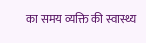का समय व्यक्ति की स्वास्थ्य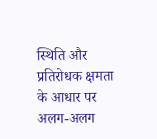स्थिति और प्रतिरोधक क्षमता के आधार पर अलग-अलग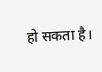हो सकता है।